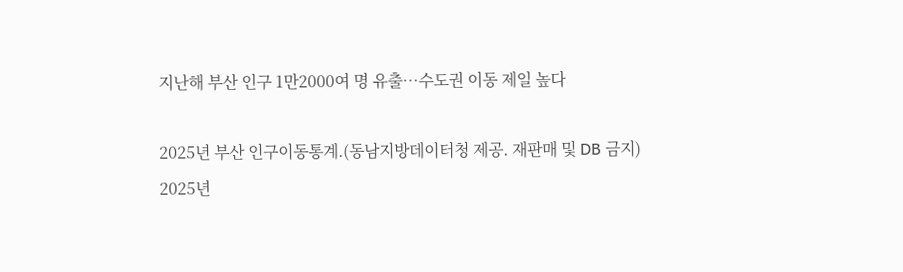지난해 부산 인구 1만2000여 명 유출…수도권 이동 제일 높다

2025년 부산 인구이동통계.(동남지방데이터청 제공. 재판매 및 DB 금지)
2025년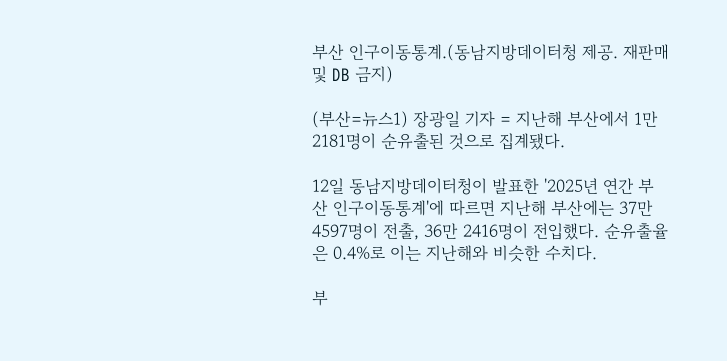부산 인구이동통계.(동남지방데이터청 제공. 재판매 및 DB 금지)

(부산=뉴스1) 장광일 기자 = 지난해 부산에서 1만2181명이 순유출된 것으로 집계됐다.

12일 동남지방데이터청이 발표한 '2025년 연간 부산 인구이동통계'에 따르면 지난해 부산에는 37만 4597명이 전출, 36만 2416명이 전입했다. 순유출율은 0.4%로 이는 지난해와 비슷한 수치다.

부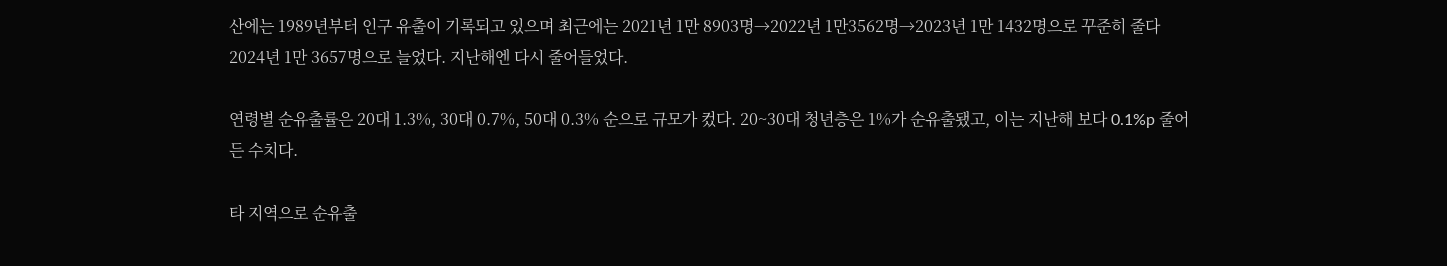산에는 1989년부터 인구 유출이 기록되고 있으며 최근에는 2021년 1만 8903명→2022년 1만3562명→2023년 1만 1432명으로 꾸준히 줄다 2024년 1만 3657명으로 늘었다. 지난해엔 다시 줄어들었다.

연령별 순유출률은 20대 1.3%, 30대 0.7%, 50대 0.3% 순으로 규모가 컸다. 20~30대 청년층은 1%가 순유출됐고, 이는 지난해 보다 0.1%p 줄어든 수치다.

타 지역으로 순유출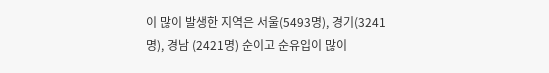이 많이 발생한 지역은 서울(5493명), 경기(3241명), 경남 (2421명) 순이고 순유입이 많이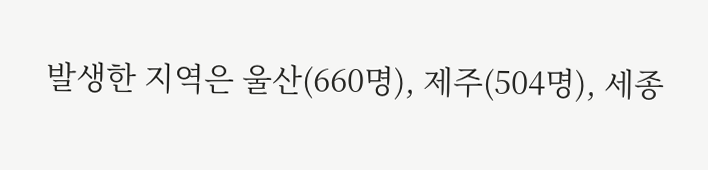발생한 지역은 울산(660명), 제주(504명), 세종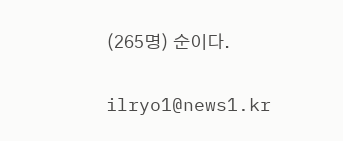(265명) 순이다.

ilryo1@news1.kr